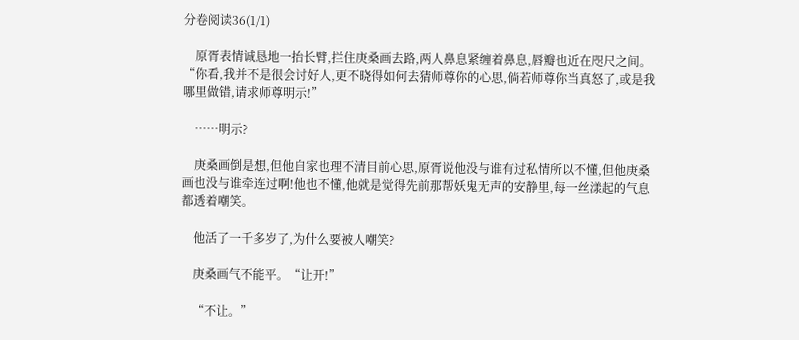分卷阅读36(1/1)

    原胥表情诚恳地一抬长臂,拦住庚桑画去路,两人鼻息紧缠着鼻息,唇瓣也近在咫尺之间。“你看,我并不是很会讨好人,更不晓得如何去猜师尊你的心思,倘若师尊你当真怒了,或是我哪里做错,请求师尊明示!”

    ……明示?

    庚桑画倒是想,但他自家也理不清目前心思,原胥说他没与谁有过私情所以不懂,但他庚桑画也没与谁牵连过啊!他也不懂,他就是觉得先前那帮妖鬼无声的安静里,每一丝漾起的气息都透着嘲笑。

    他活了一千多岁了,为什么要被人嘲笑?

    庚桑画气不能平。“让开!”

    “不让。”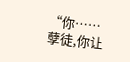“你……孽徒,你让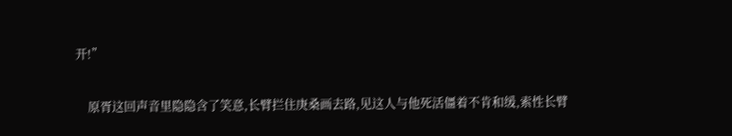开!”

    原胥这回声音里隐隐含了笑意,长臂拦住庚桑画去路,见这人与他死活僵着不肯和缓,索性长臂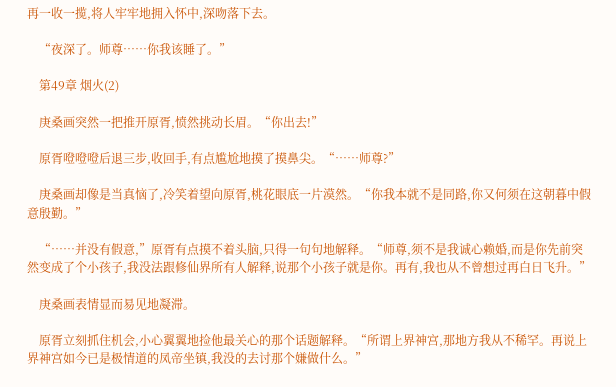再一收一揽,将人牢牢地拥入怀中,深吻落下去。

    “夜深了。师尊……你我该睡了。”

    第49章 烟火(2)

    庚桑画突然一把推开原胥,愤然挑动长眉。“你出去!”

    原胥噔噔噔后退三步,收回手,有点尴尬地摸了摸鼻尖。“……师尊?”

    庚桑画却像是当真恼了,冷笑着望向原胥,桃花眼底一片漠然。“你我本就不是同路,你又何须在这朝暮中假意殷勤。”

    “……并没有假意,”原胥有点摸不着头脑,只得一句句地解释。“师尊,须不是我诚心赖婚,而是你先前突然变成了个小孩子,我没法跟修仙界所有人解释,说那个小孩子就是你。再有,我也从不曾想过再白日飞升。”

    庚桑画表情显而易见地凝滞。

    原胥立刻抓住机会,小心翼翼地捡他最关心的那个话题解释。“所谓上界神宫,那地方我从不稀罕。再说上界神宫如今已是极情道的凤帝坐镇,我没的去讨那个嫌做什么。”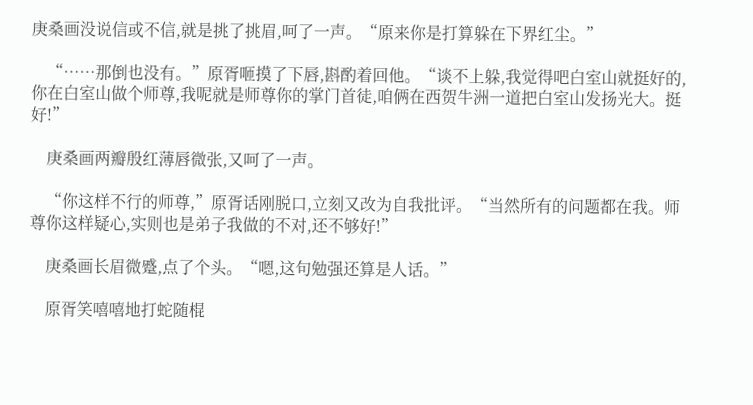庚桑画没说信或不信,就是挑了挑眉,呵了一声。“原来你是打算躲在下界红尘。”

    “……那倒也没有。”原胥咂摸了下唇,斟酌着回他。“谈不上躲,我觉得吧白室山就挺好的,你在白室山做个师尊,我呢就是师尊你的掌门首徒,咱俩在西贺牛洲一道把白室山发扬光大。挺好!”

    庚桑画两瓣殷红薄唇微张,又呵了一声。

    “你这样不行的师尊,”原胥话刚脱口,立刻又改为自我批评。“当然所有的问题都在我。师尊你这样疑心,实则也是弟子我做的不对,还不够好!”

    庚桑画长眉微蹙,点了个头。“嗯,这句勉强还算是人话。”

    原胥笑嘻嘻地打蛇随棍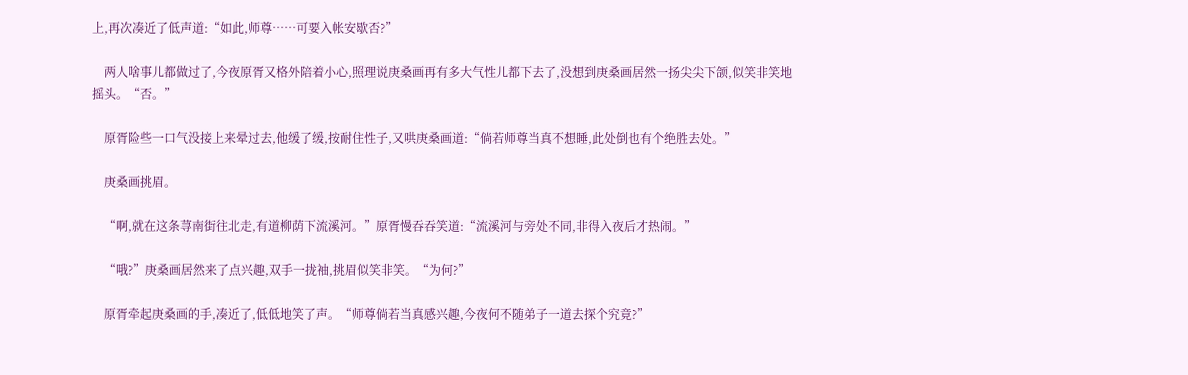上,再次凑近了低声道:“如此,师尊……可要入帐安歇否?”

    两人啥事儿都做过了,今夜原胥又格外陪着小心,照理说庚桑画再有多大气性儿都下去了,没想到庚桑画居然一扬尖尖下颌,似笑非笑地摇头。“否。”

    原胥险些一口气没接上来晕过去,他缓了缓,按耐住性子,又哄庚桑画道:“倘若师尊当真不想睡,此处倒也有个绝胜去处。”

    庚桑画挑眉。

    “啊,就在这条荨南街往北走,有道柳荫下流溪河。”原胥慢吞吞笑道:“流溪河与旁处不同,非得入夜后才热闹。”

    “哦?”庚桑画居然来了点兴趣,双手一拢袖,挑眉似笑非笑。“为何?”

    原胥牵起庚桑画的手,凑近了,低低地笑了声。“师尊倘若当真感兴趣,今夜何不随弟子一道去探个究竟?”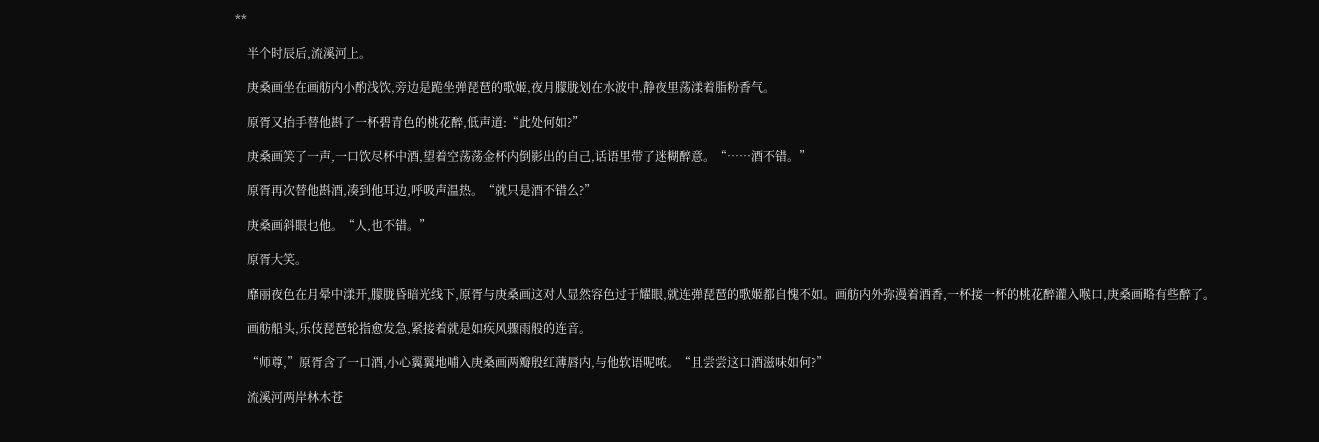**

    半个时辰后,流溪河上。

    庚桑画坐在画舫内小酌浅饮,旁边是跪坐弹琵琶的歌姬,夜月朦胧划在水波中,静夜里荡漾着脂粉香气。

    原胥又抬手替他斟了一杯碧青色的桃花醉,低声道:“此处何如?”

    庚桑画笑了一声,一口饮尽杯中酒,望着空荡荡金杯内倒影出的自己,话语里带了迷糊醉意。“……酒不错。”

    原胥再次替他斟酒,凑到他耳边,呼吸声温热。“就只是酒不错么?”

    庚桑画斜眼乜他。“人,也不错。”

    原胥大笑。

    靡丽夜色在月晕中漾开,朦胧昏暗光线下,原胥与庚桑画这对人显然容色过于耀眼,就连弹琵琶的歌姬都自愧不如。画舫内外弥漫着酒香,一杯接一杯的桃花醉灌入喉口,庚桑画略有些醉了。

    画舫船头,乐伎琵琶轮指愈发急,紧接着就是如疾风骤雨般的连音。

    “师尊,”原胥含了一口酒,小心翼翼地哺入庚桑画两瓣殷红薄唇内,与他软语呢哝。“且尝尝这口酒滋味如何?”

    流溪河两岸林木苍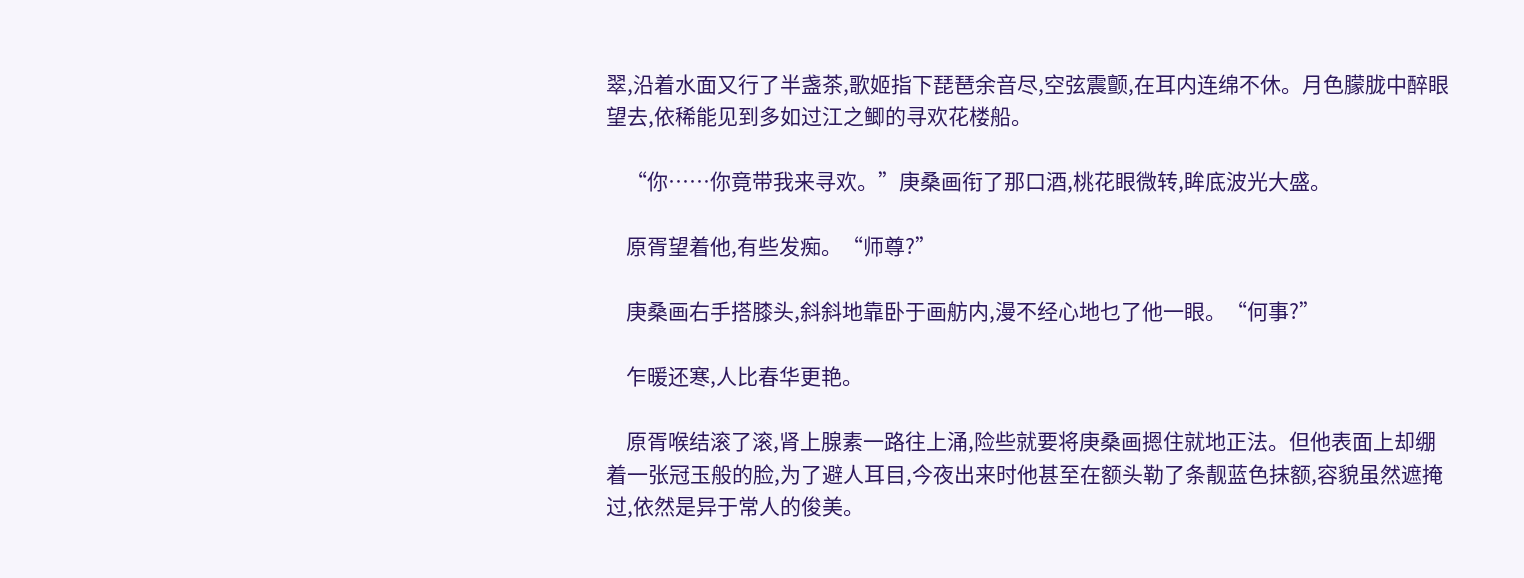翠,沿着水面又行了半盏茶,歌姬指下琵琶余音尽,空弦震颤,在耳内连绵不休。月色朦胧中醉眼望去,依稀能见到多如过江之鲫的寻欢花楼船。

    “你……你竟带我来寻欢。”庚桑画衔了那口酒,桃花眼微转,眸底波光大盛。

    原胥望着他,有些发痴。“师尊?”

    庚桑画右手搭膝头,斜斜地靠卧于画舫内,漫不经心地乜了他一眼。“何事?”

    乍暖还寒,人比春华更艳。

    原胥喉结滚了滚,肾上腺素一路往上涌,险些就要将庚桑画摁住就地正法。但他表面上却绷着一张冠玉般的脸,为了避人耳目,今夜出来时他甚至在额头勒了条靓蓝色抹额,容貌虽然遮掩过,依然是异于常人的俊美。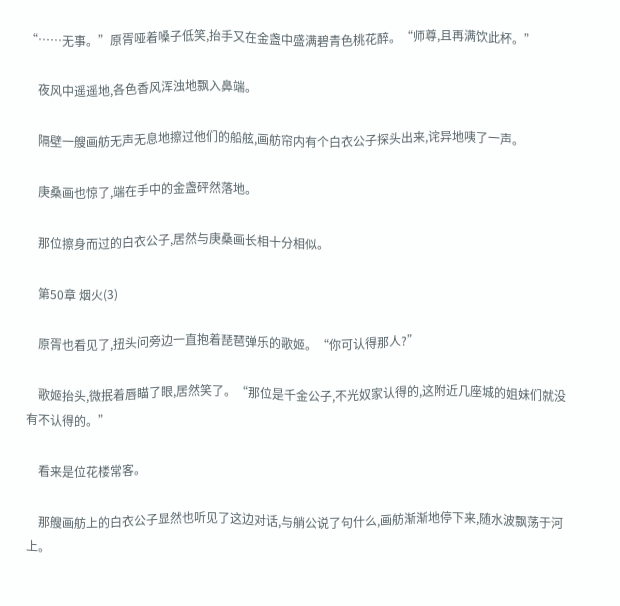“……无事。”原胥哑着嗓子低笑,抬手又在金盏中盛满碧青色桃花醉。“师尊,且再满饮此杯。”

    夜风中遥遥地,各色香风浑浊地飘入鼻端。

    隔壁一艘画舫无声无息地擦过他们的船舷,画舫帘内有个白衣公子探头出来,诧异地咦了一声。

    庚桑画也惊了,端在手中的金盏砰然落地。

    那位擦身而过的白衣公子,居然与庚桑画长相十分相似。

    第50章 烟火(3)

    原胥也看见了,扭头问旁边一直抱着琵琶弹乐的歌姬。“你可认得那人?”

    歌姬抬头,微抿着唇瞄了眼,居然笑了。“那位是千金公子,不光奴家认得的,这附近几座城的姐妹们就没有不认得的。”

    看来是位花楼常客。

    那艘画舫上的白衣公子显然也听见了这边对话,与艄公说了句什么,画舫渐渐地停下来,随水波飘荡于河上。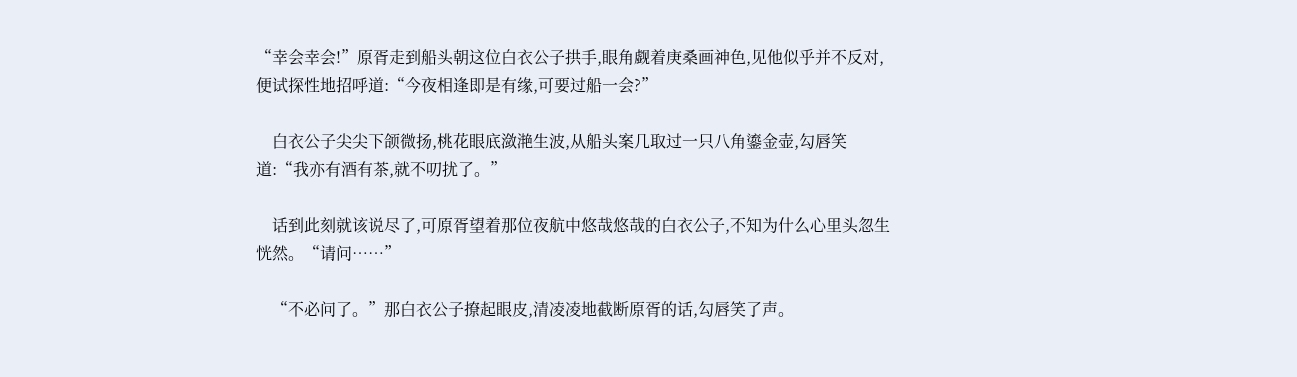“幸会幸会!”原胥走到船头朝这位白衣公子拱手,眼角觑着庚桑画神色,见他似乎并不反对,便试探性地招呼道:“今夜相逢即是有缘,可要过船一会?”

    白衣公子尖尖下颌微扬,桃花眼底潋滟生波,从船头案几取过一只八角鎏金壶,勾唇笑道:“我亦有酒有茶,就不叨扰了。”

    话到此刻就该说尽了,可原胥望着那位夜航中悠哉悠哉的白衣公子,不知为什么心里头忽生恍然。“请问……”

    “不必问了。”那白衣公子撩起眼皮,清凌凌地截断原胥的话,勾唇笑了声。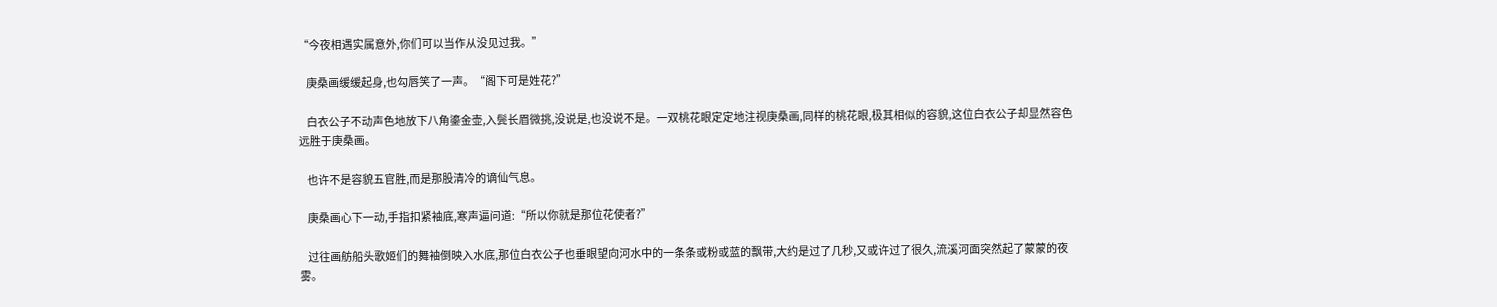“今夜相遇实属意外,你们可以当作从没见过我。”

    庚桑画缓缓起身,也勾唇笑了一声。“阁下可是姓花?”

    白衣公子不动声色地放下八角鎏金壶,入鬓长眉微挑,没说是,也没说不是。一双桃花眼定定地注视庚桑画,同样的桃花眼,极其相似的容貌,这位白衣公子却显然容色远胜于庚桑画。

    也许不是容貌五官胜,而是那股清冷的谪仙气息。

    庚桑画心下一动,手指扣紧袖底,寒声逼问道:“所以你就是那位花使者?”

    过往画舫船头歌姬们的舞袖倒映入水底,那位白衣公子也垂眼望向河水中的一条条或粉或蓝的飘带,大约是过了几秒,又或许过了很久,流溪河面突然起了蒙蒙的夜雾。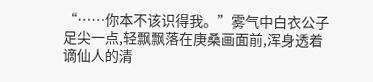“……你本不该识得我。”雾气中白衣公子足尖一点,轻飘飘落在庚桑画面前,浑身透着谪仙人的清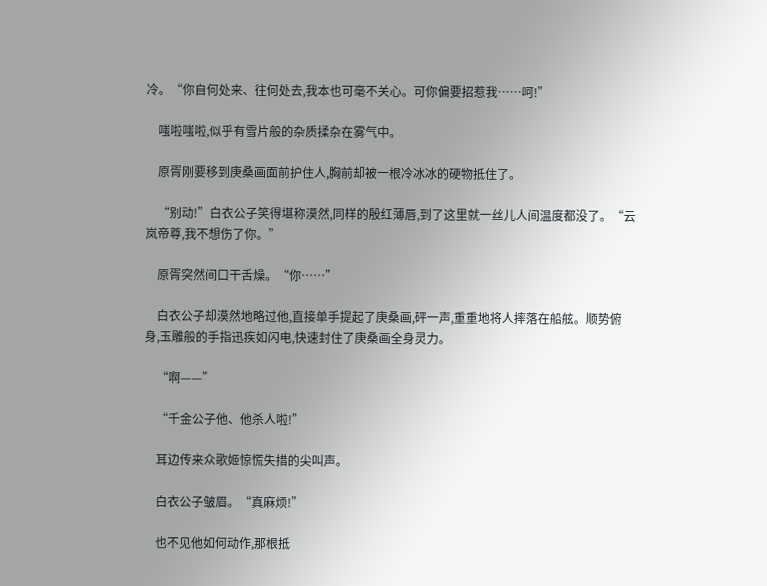冷。“你自何处来、往何处去,我本也可毫不关心。可你偏要招惹我……呵!”

    嗤啦嗤啦,似乎有雪片般的杂质揉杂在雾气中。

    原胥刚要移到庚桑画面前护住人,胸前却被一根冷冰冰的硬物抵住了。

    “别动!”白衣公子笑得堪称漠然,同样的殷红薄唇,到了这里就一丝儿人间温度都没了。“云岚帝尊,我不想伤了你。”

    原胥突然间口干舌燥。“你……”

    白衣公子却漠然地略过他,直接单手提起了庚桑画,砰一声,重重地将人摔落在船舷。顺势俯身,玉雕般的手指迅疾如闪电,快速封住了庚桑画全身灵力。

    “啊——”

    “千金公子他、他杀人啦!”

    耳边传来众歌姬惊慌失措的尖叫声。

    白衣公子皱眉。“真麻烦!”

    也不见他如何动作,那根抵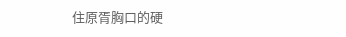住原胥胸口的硬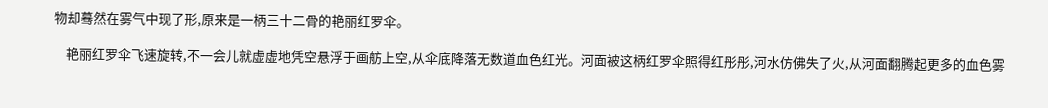物却蓦然在雾气中现了形,原来是一柄三十二骨的艳丽红罗伞。

    艳丽红罗伞飞速旋转,不一会儿就虚虚地凭空悬浮于画舫上空,从伞底降落无数道血色红光。河面被这柄红罗伞照得红彤彤,河水仿佛失了火,从河面翻腾起更多的血色雾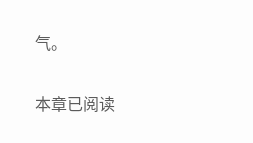气。

本章已阅读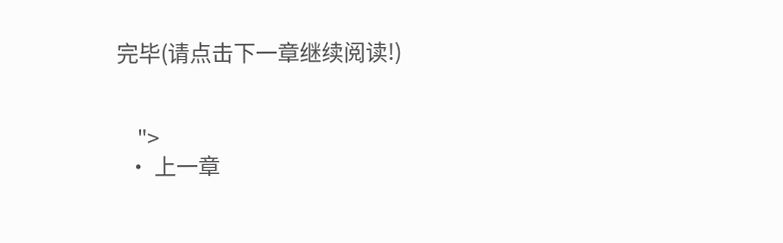完毕(请点击下一章继续阅读!)


    ">
  • 上一章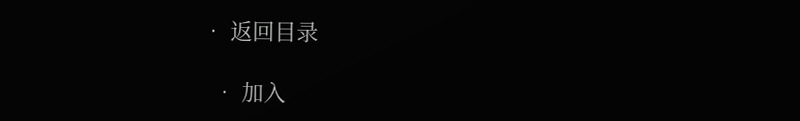• 返回目录

  • 加入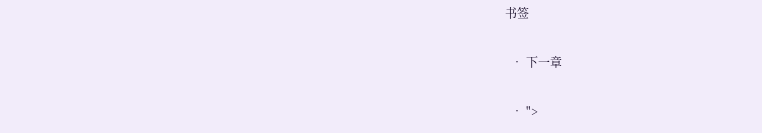书签

  • 下一章

  • ">